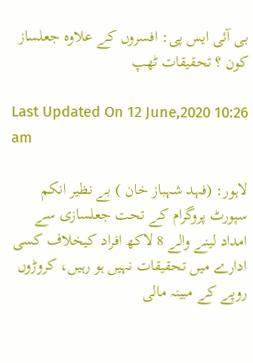بی آئی ایس پی: افسروں کے علاوہ جعلساز کون ؟ تحقیقات ٹھپ

Last Updated On 12 June,2020 10:26 am

لاہور: (فہد شہباز خان ) بے نظیر انکم سپورٹ پروگرام کے تحت جعلسازی سے امداد لینے والے 8 لاکھ افراد کیخلاف کسی ادارے میں تحقیقات نہیں ہو رہیں، کروڑوں روپے کے مبینہ مالی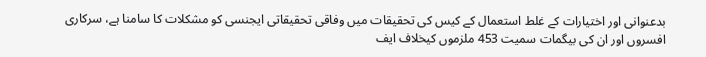بدعنوانی اور اختیارات کے غلط استعمال کے کیس کی تحقیقات میں وفاقی تحقیقاتی ایجنسی کو مشکلات کا سامنا ہے، سرکاری افسروں اور ان کی بیگمات سمیت 453 ملزموں کیخلاف ایف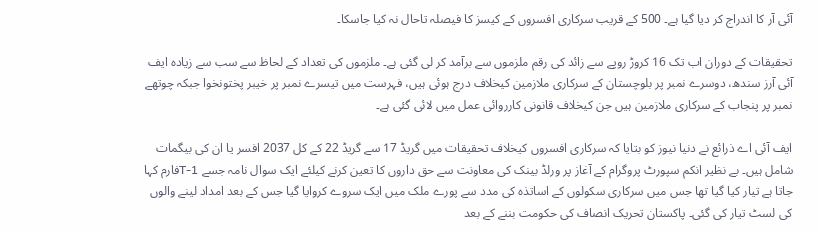آئی آر کا اندراج کر دیا گیا ہے۔ 500 کے قریب سرکاری افسروں کے کیسز کا فیصلہ تاحال نہ کیا جاسکا۔

تحقیقات کے دوران اب تک 16 کروڑ روپے سے زائد کی رقم ملزموں سے برآمد کر لی گئی ہے۔ ملزموں کی تعداد کے لحاظ سے سب سے زیادہ ایف آئی آرز سندھ، دوسرے نمبر پر بلوچستان کے سرکاری ملازمین کیخلاف درج ہوئی ہیں، فہرست میں تیسرے نمبر پر خیبر پختونخوا جبکہ چوتھے نمبر پر پنجاب کے سرکاری ملازمین ہیں جن کیخلاف قانونی کارروائی عمل میں لائی گئی ہے۔

ایف آئی اے ذرائع نے دنیا نیوز کو بتایا کہ سرکاری افسروں کیخلاف تحقیقات میں گریڈ 17 سے گریڈ 22 کے کل 2037 افسر یا ان کی بیگمات شامل ہیں۔ بے نظیر انکم سپورٹ پروگرام کے آغاز پر ورلڈ بینک کی معاونت سے حق داروں کا تعین کرنے کیلئے ایک سوال نامہ جسے T-1فارم کہا جاتا ہے تیار کیا گیا تھا جس میں سرکاری سکولوں کے اساتذہ کی مدد سے پورے ملک میں ایک سروے کروایا گیا جس کے بعد امداد لینے والوں کی لسٹ تیار کی گئی۔ پاکستان تحریک انصاف کی حکومت بننے کے بعد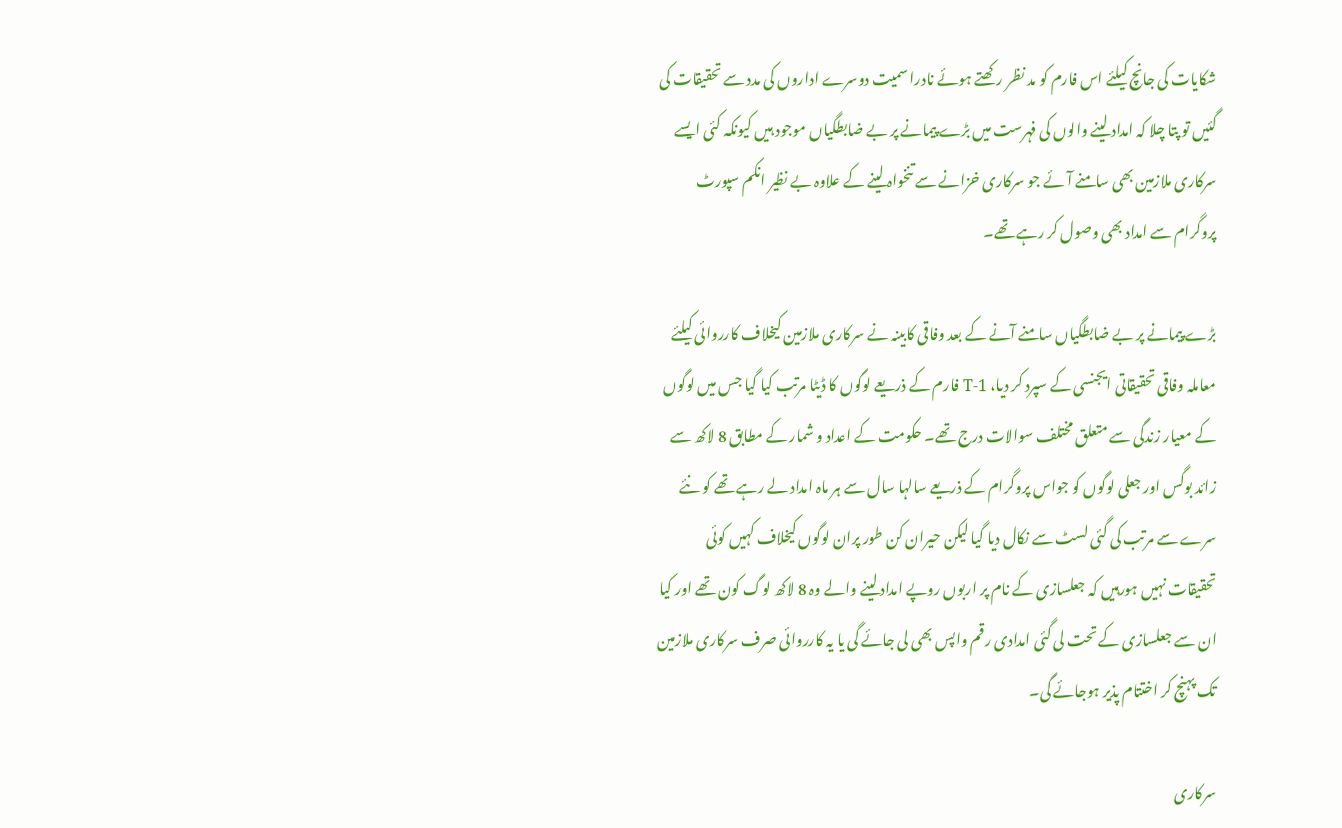شکایات کی جانچ کیلئے اس فارم کو مد نظر رکھتے ہوئے نادرا سمیت دوسرے اداروں کی مدد سے تحقیقات کی گئیں تو پتا چلا کہ امداد لینے والوں کی فہرست میں بڑے پیمانے پر بے ضابطگیاں موجود ہیں کیونکہ کئی ایسے سرکاری ملازمین بھی سامنے آئے جو سرکاری خزانے سے تنخواہ لینے کے علاوہ بے نظیر انکم سپورٹ پروگرام سے امداد بھی وصول کر رہے تھے۔

بڑے پیمانے پر بے ضابطگیاں سامنے آنے کے بعد وفاقی کابینہ نے سرکاری ملازمین کیخلاف کارروائی کیلئے معاملہ وفاقی تحقیقاتی ایجنسی کے سپرد کر دیا، T-1 فارم کے ذریعے لوگوں کا ڈیٹا مرتب کیا گیا جس میں لوگوں کے معیار زندگی سے متعلق مختلف سوالات درج تھے۔ حکومت کے اعداد و شمار کے مطابق 8 لاکھ سے زائد بوگس اور جعلی لوگوں کو جواس پروگرام کے ذریعے سالہا سال سے ہر ماہ امداد لے رہے تھے کو نئے سرے سے مرتب کی گئی لسٹ سے نکال دیا گیا لیکن حیران کن طور پران لوگوں کیخلاف کہیں کوئی تحقیقات نہیں ہورہیں کہ جعلسازی کے نام پر اربوں روپے امداد لینے والے وہ 8 لاکھ لوگ کون تھے اور کیا ان سے جعلسازی کے تحت لی گئی امدادی رقم واپس بھی لی جائے گی یا یہ کارروائی صرف سرکاری ملازمین تک پہنچ کر اختتام پذیر ہوجائے گی۔

سرکاری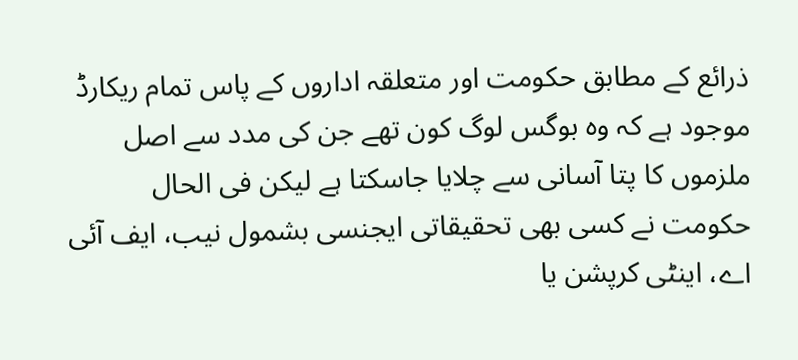ذرائع کے مطابق حکومت اور متعلقہ اداروں کے پاس تمام ریکارڈ موجود ہے کہ وہ بوگس لوگ کون تھے جن کی مدد سے اصل ملزموں کا پتا آسانی سے چلایا جاسکتا ہے لیکن فی الحال حکومت نے کسی بھی تحقیقاتی ایجنسی بشمول نیب، ایف آئی اے، اینٹی کرپشن یا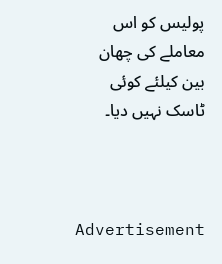پولیس کو اس معاملے کی چھان بین کیلئے کوئی ٹاسک نہیں دیا۔



Advertisement